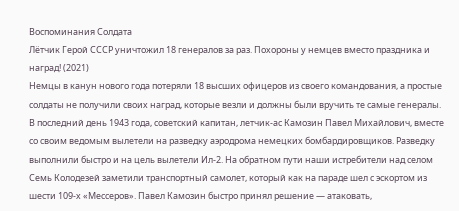Воспоминания Солдата
Лётчик Герой СССР уничтожил 18 генералов за раз. Похороны у немцев вместо праздника и наград! (2021)
Немцы в канун нового года потеряли 18 высших офицеров из своего командования, а простые солдаты не получили своих наград, которые везли и должны были вручить те самые генералы. В последний день 1943 года, советский капитан, летчик-ас Камозин Павел Михайлович, вместе со своим ведомым вылетели на разведку аэродрома немецких бомбардировщиков. Разведку выполнили быстро и на цель вылетели Ил-2. На обратном пути наши истребители над селом Семь Колодезей заметили транспортный самолет, который как на параде шел с эскортом из шести 109-х «Мессеров». Павел Камозин быстро принял решение — атаковать,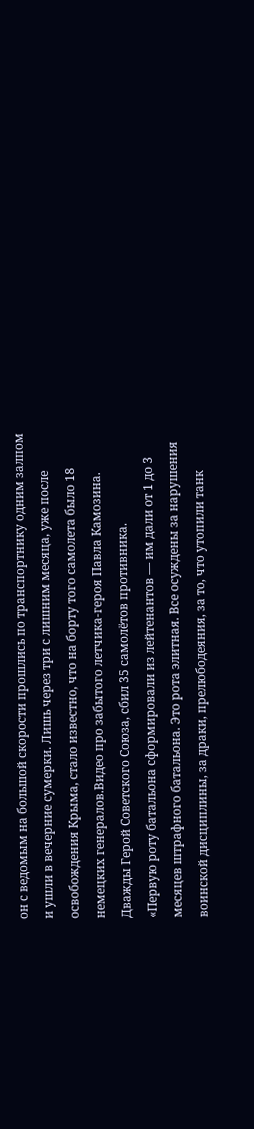он с ведомым на большой скорости прошлись по транспортнику одним залпом и ушли в вечерние сумерки. Лишь через три с лишним месяца, уже после освобождения Крыма, стало известно, что на борту того самолета было 18 немецких генералов.Видео про забытого летчика-героя Павла Камозина. Дважды Герой Советского Союза, сбил 35 самолётов противника.
«Первую роту батальона сформировали из лейтенантов — им дали от 1 до 3 месяцев штрафного батальона. Это рота элитная. Все осуждены за нарушения воинской дисциплины, за драки, прелюбодеяния, за то, что утопили танк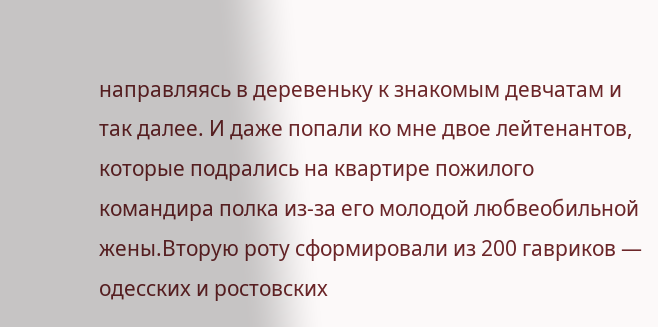направляясь в деревеньку к знакомым девчатам и так далее. И даже попали ко мне двое лейтенантов, которые подрались на квартире пожилого командира полка из-за его молодой любвеобильной жены.Вторую роту сформировали из 200 гавриков — одесских и ростовских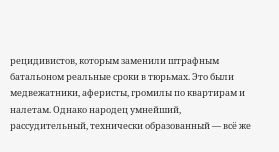рецидивистов, которым заменили штрафным батальоном реальные сроки в тюрьмах. Это были медвежатники, аферисты, громилы по квартирам и налетам. Однако народец умнейший, рассудительный, технически образованный — всё же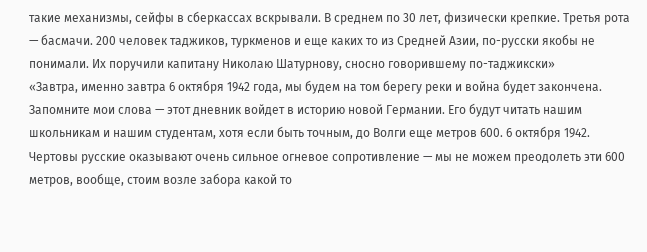такие механизмы, сейфы в сберкассах вскрывали. В среднем по 30 лет, физически крепкие. Третья рота — басмачи. 200 человек таджиков, туркменов и еще каких то из Средней Азии, по-русски якобы не понимали. Их поручили капитану Николаю Шатурнову, сносно говорившему по-таджикски»
«Завтра, именно завтра 6 октября 1942 года, мы будем на том берегу реки и война будет закончена. Запомните мои слова — этот дневник войдет в историю новой Германии. Его будут читать нашим школьникам и нашим студентам, хотя если быть точным, до Волги еще метров 600. 6 октября 1942. Чертовы русские оказывают очень сильное огневое сопротивление — мы не можем преодолеть эти 600 метров, вообще, стоим возле забора какой то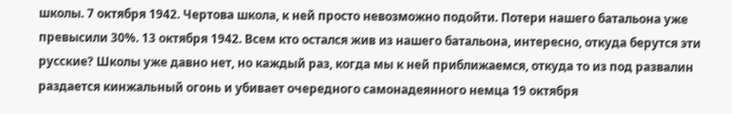школы. 7 октября 1942. Чертова школа, к ней просто невозможно подойти. Потери нашего батальона уже превысили 30%. 13 октября 1942. Всем кто остался жив из нашего батальона, интересно, откуда берутся эти русские? Школы уже давно нет, но каждый раз, когда мы к ней приближаемся, откуда то из под развалин раздается кинжальный огонь и убивает очередного самонадеянного немца 19 октября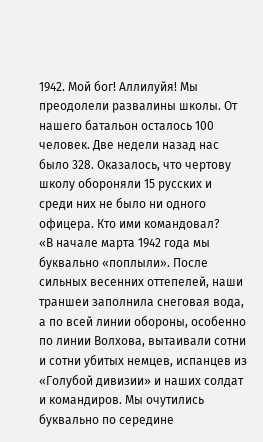1942. Мой бог! Аллилуйя! Мы преодолели развалины школы. От нашего батальон осталось 100 человек. Две недели назад нас было 328. Оказалось, что чертову школу обороняли 15 русских и среди них не было ни одного офицера. Кто ими командовал?
«В начале марта 1942 года мы буквально «поплыли». После сильных весенних оттепелей, наши траншеи заполнила снеговая вода, а по всей линии обороны, особенно по линии Волхова, вытаивали сотни и сотни убитых немцев, испанцев из «Голубой дивизии» и наших солдат и командиров. Мы очутились буквально по середине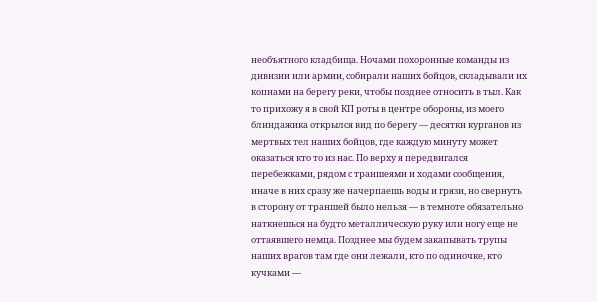необъятного кладбища. Ночами похоронные команды из дивизии или армии, собирали наших бойцов, складывали их копнами на берегу реки, чтобы позднее относить в тыл. Как то прихожу я в свой КП роты в центре обороны, из моего блиндажика открылся вид по берегу — десятки курганов из мертвых тел наших бойцов, где каждую минуту может оказаться кто то из нас. По верху я передвигался перебежками, рядом с траншеями и ходами сообщения, иначе в них сразу же начерпаешь воды и грязи, но свернуть в сторону от траншей было нельзя — в темноте обязательно наткнешься на будто металлическую руку или ногу еще не оттаявшего немца. Позднее мы будем закапывать трупы наших врагов там где они лежали, кто по одиночке, кто кучками —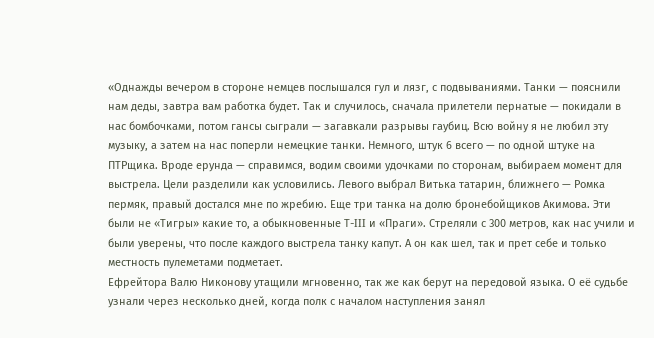«Однажды вечером в стороне немцев послышался гул и лязг, с подвываниями. Танки — пояснили нам деды, завтра вам работка будет. Так и случилось, сначала прилетели пернатые — покидали в нас бомбочками, потом гансы сыграли — загавкали разрывы гаубиц. Всю войну я не любил эту музыку, а затем на нас поперли немецкие танки. Немного, штук 6 всего — по одной штуке на ПТРщика. Вроде ерунда — справимся, водим своими удочками по сторонам, выбираем момент для выстрела. Цели разделили как условились. Левого выбрал Витька татарин, ближнего — Ромка пермяк, правый достался мне по жребию. Еще три танка на долю бронебойщиков Акимова. Эти были не «Тигры» какие то, а обыкновенные Т-III и «Праги». Стреляли с 300 метров, как нас учили и были уверены, что после каждого выстрела танку капут. А он как шел, так и прет себе и только местность пулеметами подметает.
Ефрейтора Валю Никонову утащили мгновенно, так же как берут на передовой языка. О её судьбе узнали через несколько дней, когда полк с началом наступления занял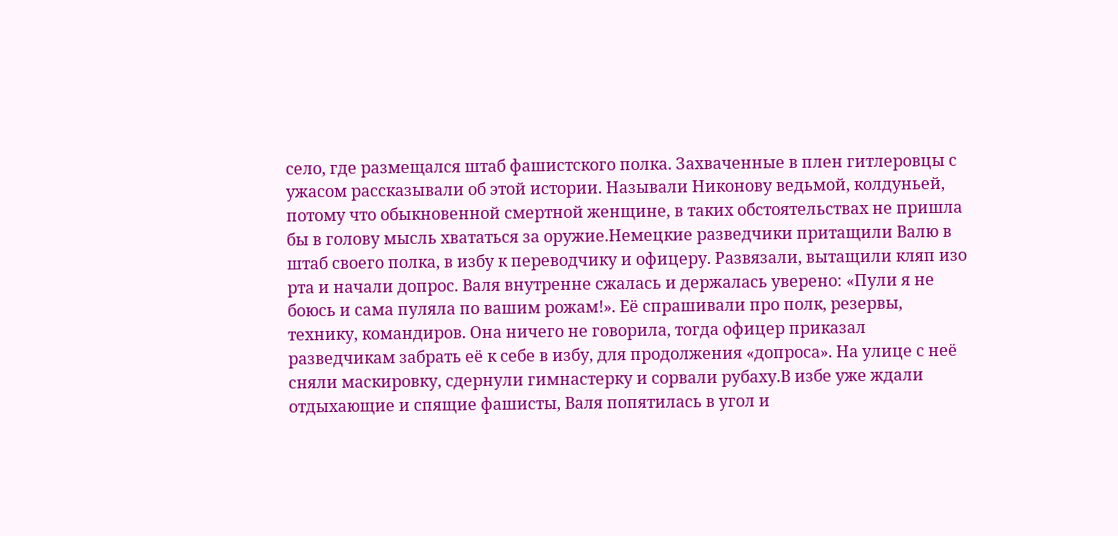село, где размещался штаб фашистского полка. Захваченные в плен гитлеровцы с ужасом рассказывали об этой истории. Называли Никонову ведьмой, колдуньей, потому что обыкновенной смертной женщине, в таких обстоятельствах не пришла бы в голову мысль хвататься за оружие.Немецкие разведчики притащили Валю в штаб своего полка, в избу к переводчику и офицеру. Развязали, вытащили кляп изо рта и начали допрос. Валя внутренне сжалась и держалась уверено: «Пули я не боюсь и сама пуляла по вашим рожам!». Её спрашивали про полк, резервы, технику, командиров. Она ничего не говорила, тогда офицер приказал разведчикам забрать её к себе в избу, для продолжения «допроса». На улице с неё сняли маскировку, сдернули гимнастерку и сорвали рубаху.В избе уже ждали отдыхающие и спящие фашисты, Валя попятилась в угол и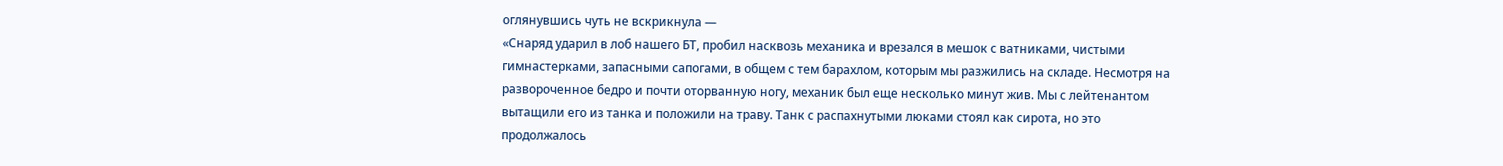оглянувшись чуть не вскрикнула —
«Снаряд ударил в лоб нашего БТ, пробил насквозь механика и врезался в мешок с ватниками, чистыми гимнастерками, запасными сапогами, в общем с тем барахлом, которым мы разжились на складе. Несмотря на развороченное бедро и почти оторванную ногу, механик был еще несколько минут жив. Мы с лейтенантом вытащили его из танка и положили на траву. Танк с распахнутыми люками стоял как сирота, но это продолжалось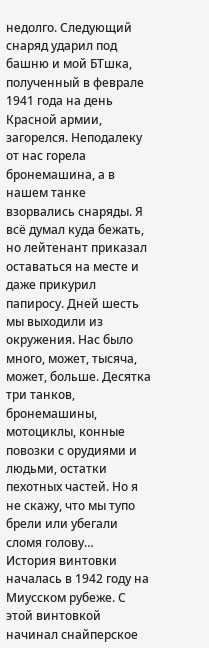недолго. Следующий снаряд ударил под башню и мой БТшка, полученный в феврале 1941 года на день Красной армии, загорелся. Неподалеку от нас горела бронемашина, а в нашем танке взорвались снаряды. Я всё думал куда бежать, но лейтенант приказал оставаться на месте и даже прикурил папиросу. Дней шесть мы выходили из окружения. Нас было много, может, тысяча, может, больше. Десятка три танков, бронемашины, мотоциклы, конные повозки с орудиями и людьми, остатки пехотных частей. Но я не скажу, что мы тупо брели или убегали сломя голову…
История винтовки началась в 1942 году на Миусском рубеже. С этой винтовкой начинал снайперское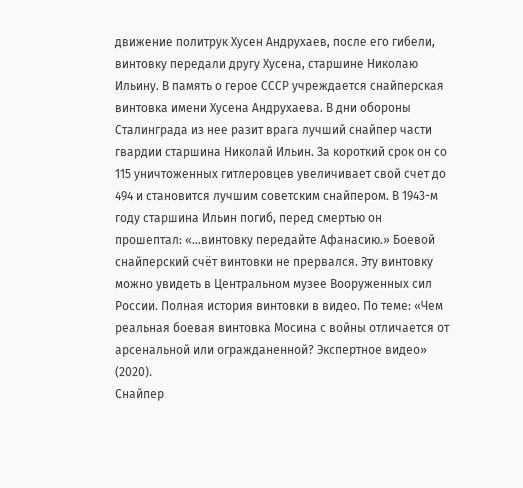движение политрук Хусен Андрухаев, после его гибели, винтовку передали другу Хусена, старшине Николаю Ильину. В память о герое СССР учреждается снайперская винтовка имени Хусена Андрухаева. В дни обороны Сталинграда из нее разит врага лучший снайпер части гвардии старшина Николай Ильин. За короткий срок он со 115 уничтоженных гитлеровцев увеличивает свой счет до 494 и становится лучшим советским снайпером. В 1943-м году старшина Ильин погиб, перед смертью он прошептал: «…винтовку передайте Афанасию.» Боевой снайперский счёт винтовки не прервался. Эту винтовку можно увидеть в Центральном музее Вооруженных сил России. Полная история винтовки в видео. По теме: «Чем реальная боевая винтовка Мосина с войны отличается от арсенальной или огражданенной? Экспертное видео» (2020).
Снайпер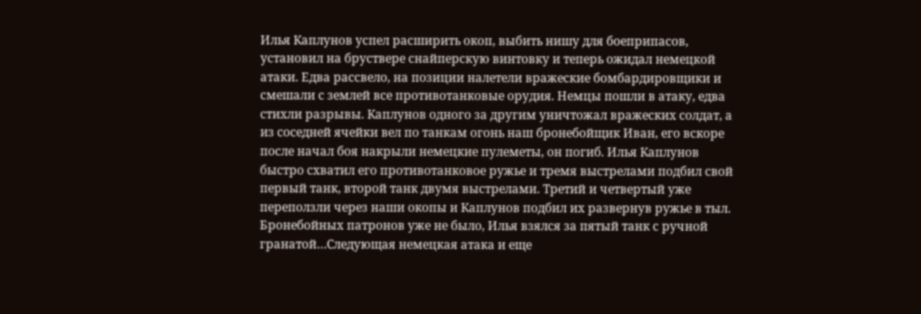Илья Каплунов успел расширить окоп, выбить нишу для боеприпасов, установил на бруствере снайперскую винтовку и теперь ожидал немецкой атаки. Едва рассвело, на позиции налетели вражеские бомбардировщики и смешали с землей все противотанковые орудия. Немцы пошли в атаку, едва стихли разрывы. Каплунов одного за другим уничтожал вражеских солдат, а из соседней ячейки вел по танкам огонь наш бронебойщик Иван, его вскоре после начал боя накрыли немецкие пулеметы, он погиб. Илья Каплунов быстро схватил его противотанковое ружье и тремя выстрелами подбил свой первый танк, второй танк двумя выстрелами. Третий и четвертый уже переползли через наши окопы и Каплунов подбил их развернув ружье в тыл. Бронебойных патронов уже не было, Илья взялся за пятый танк с ручной гранатой…Следующая немецкая атака и еще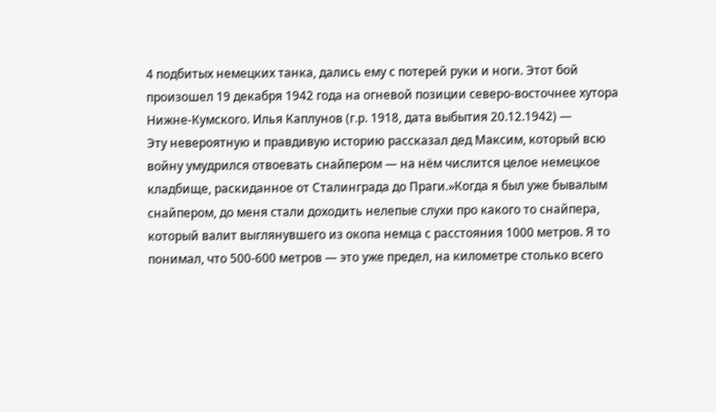4 подбитых немецких танка, дались ему с потерей руки и ноги. Этот бой произошел 19 декабря 1942 года на огневой позиции северо-восточнее хутора Нижне-Кумского. Илья Каплунов (г.р. 1918, дата выбытия 20.12.1942) —
Эту невероятную и правдивую историю рассказал дед Максим, который всю войну умудрился отвоевать снайпером — на нём числится целое немецкое кладбище, раскиданное от Сталинграда до Праги.»Когда я был уже бывалым снайпером, до меня стали доходить нелепые слухи про какого то снайпера, который валит выглянувшего из окопа немца с расстояния 1000 метров. Я то понимал, что 500-600 метров — это уже предел, на километре столько всего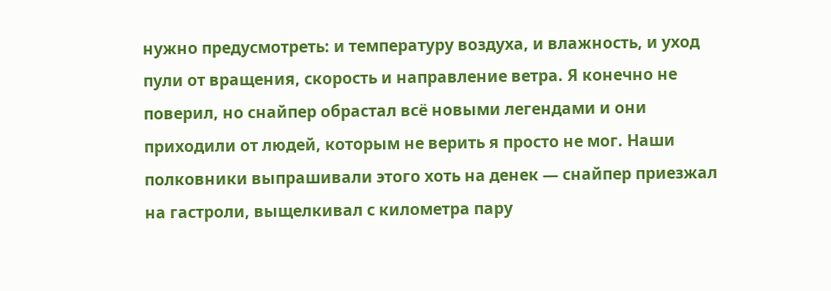нужно предусмотреть: и температуру воздуха, и влажность, и уход пули от вращения, скорость и направление ветра. Я конечно не поверил, но снайпер обрастал всё новыми легендами и они приходили от людей, которым не верить я просто не мог. Наши полковники выпрашивали этого хоть на денек — снайпер приезжал на гастроли, выщелкивал с километра пару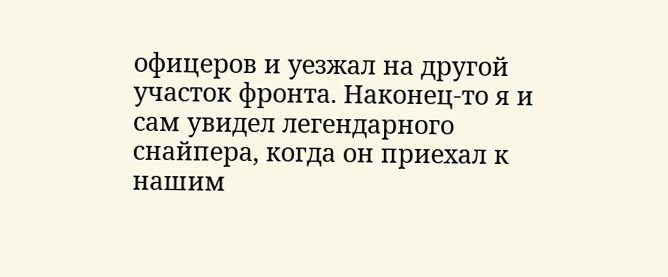офицеров и уезжал на другой участок фронта. Наконец-то я и сам увидел легендарного снайпера, когда он приехал к нашим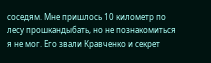соседям. Мне пришлось 10 километр по лесу прошкандыбать, но не познакомиться я не мог. Его звали Кравченко и секрет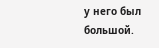у него был большой.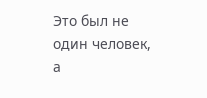Это был не один человек, а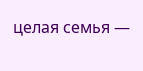целая семья —